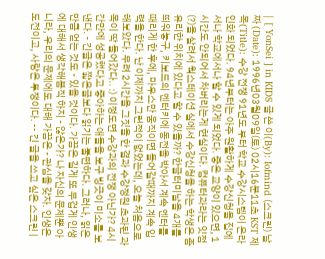| [ YonSei ] in KIDS 글 쓴 이(By): Iofmind (스크린) 날 짜 (Date): 1996년03월09일(토) 02시16분11초 KST 제 목(Title): 수강 전쟁 91년도 부터 학교 수강시스템이 온라인화 되었다. 94년부터는 아주 원활하게 수강신청을 집에서나 학교에서나 할 수 있게 되었다. 좋은 교양이 있으면, 1시간도 안되어서 차버리는게 현실이다. 컴퓨터과라는 잇점(?)을 살려서 웍스테이션 실에서 수강신청을 하는 학생은 좀 유리한 위치에 있다고 할 수 있을까? 한글터미날을 4개를 띄워놓구, 키보드의 엔터키에 동전을 박아서 계속 엔터를 때리게 한 후에, 마우스만 움직이면 들어갈때까지 계속 입력을 한다. 난 이제까지 그런적이 없었는데, 오늘 처음으로 해보았다. 무려 2시간을 그짓을 한 결과 수강정원 초과된 과목이 딱 들어갔다.. :) 이정도면 수강과의 전쟁 아닌가? 4시간만에 성공했다고 좋아하는 애들을 보구 빙긋이 미소를 보낸다. - 긴글은 짧은글보다 읽기는 불편하다. 그러나, 읽은 만큼 얻는 것도 - 있을 것이다. 가끔은 길게 또 무겁게 인생에 대해서 생각해봄직 하지 - 않은가? 나 자신의 문제뿐 아니라, 우리의 문제에도 대해 가끔은 - 관심을 갖자. 인생은 도전이고, 사랑은 투쟁이다. -- 긴 글을 쓰고 싶은 스크린 |